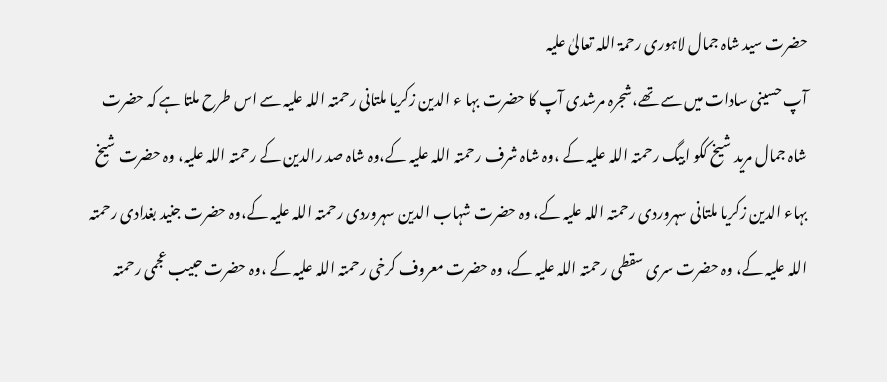حضرت سید شاہ جمال لاہوری رحمۃ اللہ تعالیٰ علیہ
آپ حسینی سادات میں سے تھے،شجرہ مرشدی آپ کا حضرت بہا ء الدین زکریا ملتانی رحمتہ اللہ علیہ سے اس طرح ملتا ہے کہ حضرت شاہ جمال مرید شیخ ککو ابیگ رحمتہ اللہ علیہ کے ،وہ شاہ شرف رحمتہ اللہ علیہ کے،وہ شاہ صد رالدین کے رحمتہ اللہ علیہ، وہ حضرت شیخ بہاء الدین زکریا ملتانی سہروردی رحمتہ اللہ علیہ کے، وہ حضرت شہاب الدین سہروردی رحمتہ اللہ علیہ کے،وہ حضرت جنید بغدادی رحمتہ اللہ علیہ کے، وہ حضرت سری سقطی رحمتہ اللہ علیہ کے، وہ حضرت معروف کرخی رحمتہ اللہ علیہ کے ،وہ حضرت حبیب عجمی رحمتہ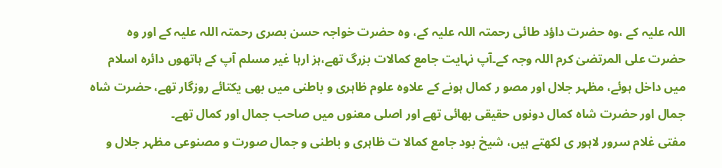اللہ علیہ کے ،وہ حضرت داؤد طائی رحمتہ اللہ علیہ کے، وہ حضرت خواجہ حسن بصری رحمتہ اللہ علیہ کے اور وہ حضرت علی المرتضیٰ کرم اللہ وجہ کے۔آپ نہایت جامع کمالات بزرگ تھے،ہز ارہا غیر مسلم آپ کے ہاتھوں دائرہ اسلام میں داخل ہوئے، مظہر جلال اور مصو ر کمال ہونے کے علاوہ علوم ظاہری و باطنی میں بھی یکتائے روزگار تھے، حضرت شاہ جمال اور حضرت شاہ کمال دونوں حقیقی بھائی تھے اور اصلی معنوں میں صاحب جمال اور کمال تھے۔
مفتی غلام سرور لاہور ی لکھتے ہیں، شیخ بود جامع کمالا ت ظاہری و باطنی و جمال صورت و مصنوعی مظہر جلال و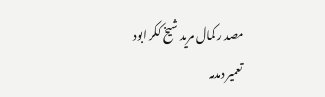مصد ر کمال مرید شیخ ککر ابود
تعمیر دمدمہ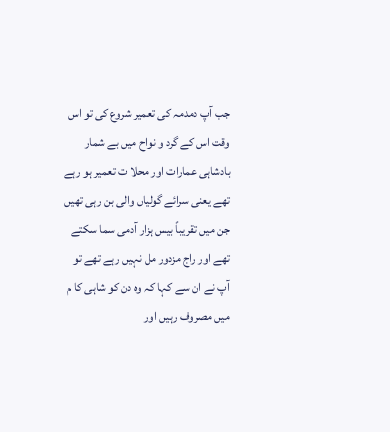جب آپ دمدمہ کی تعمیر شروع کی تو اس وقت اس کے گرد و نواح میں بے شمار بادشاہی عمارات اور محلا ت تعمیر ہو رہے تھے یعنی سرائے گولیاں والی بن رہی تھیں جن میں تقریباً بیس ہزار آدمی سما سکتے تھے اور راج مزدور مل نہیں رہے تھے تو آپ نے ان سے کہا کہ وہ دن کو شاہی کا م میں مصروف رہیں اور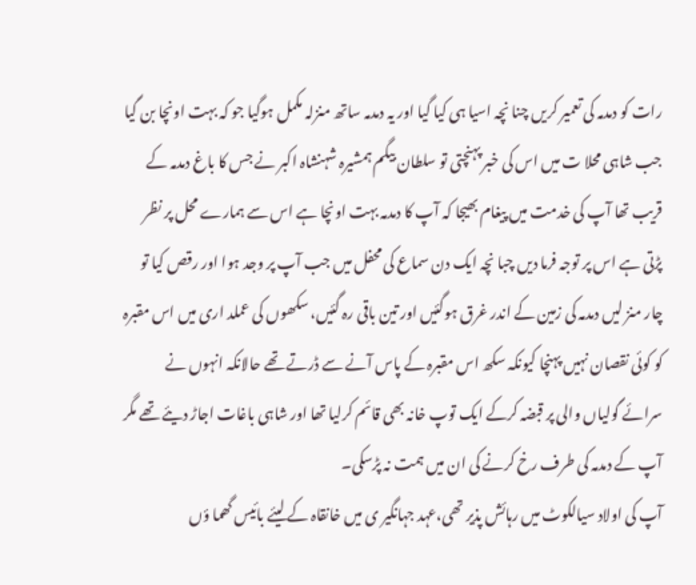رات کو دمدمہ کی تعمیر کریں چنا نچہ اسیا ہی کیا گیا اور یہ دمدمہ ساتھ منزلہ مکمل ہوگیا جو کہ بہت اونچا بن گیا جب شاہی محلا ت میں اس کی خبر پہنچتی تو سلطان بیگم ہمشیرہ شہنشاہ اکبر نے جس کا باغ دمدمہ کے قریب تھا آپ کی خدمت میں پیغام بھیجا کہ آپ کا دمدمہ بہت اونچا ہے اس سے ہمارے محل پر نظر پڑتی ہے اس پر توجہ فرما دیں چبا نچہ ایک دن سماع کی محفل میں جب آپ پر وجد ہوا اور رقص کیا تو چار منز لیں دمدمہ کی زمین کے اندر غرق ہوگئیں اور تین باقی رہ گئیں، سکھوں کی عملد اری میں اس مقبرہ کو کوئی نقصان نہیں پہنچا کیونکہ سکھ اس مقبرہ کے پاس آنے سے ڈرتے تھے حالانکہ انہوں نے سرائے گولیاں والی پر قبضہ کرکے ایک توپ خانہ بھی قائم کرلیا تھا اور شاہی باغات اجاڑ دیئے تھے مگر آپ کے دمدمہ کی طرف رخ کرنے کی ان میں ہمت نہ پڑسکی۔
آپ کی اولاد سیالکوٹ میں رہائش پذیر تھی،عہد جہانگیر ی میں خانقاہ کے لیئے بائیس گھما ؤں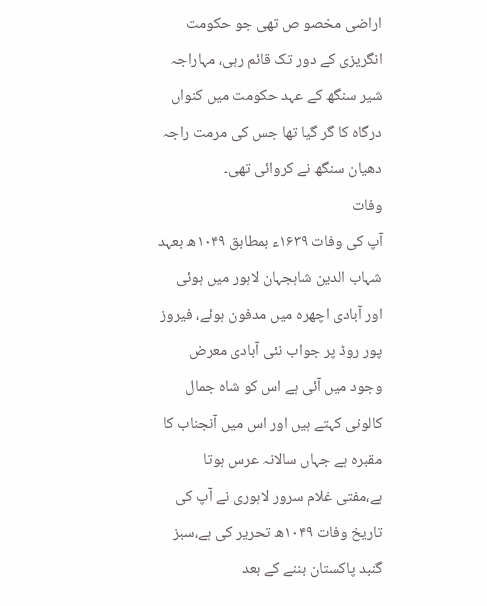اراضی مخصو ص تھی جو حکومت انگریزی کے دور تک قائم رہی، مہاراجہ شیر سنگھ کے عہد حکومت میں کنواں درگاہ کا گر گیا تھا جس کی مرمت راجہ دھیان سنگھ نے کروائی تھی۔
وفات
آپ کی وفات ۱۶۳۹ء بمطابق ۱۰۴۹ھ بعہد شہاب الدین شاہجہان لاہور میں ہوئی اور آبادی اچھرہ میں مدفون ہوئے، فیروز پور روڈ پر جواب نئی آبادی معرض وجود میں آئی ہے اس کو شاہ جمال کالونی کہتے ہیں اور اس میں آنجناب کا مقبرہ ہے جہاں سالانہ عرس ہوتا ہے،مفتی غلام سرور لاہوری نے آپ کی تاریخ وفات ۱۰۴۹ھ تحریر کی ہے،سبز گنبد پاکستان بننے کے بعد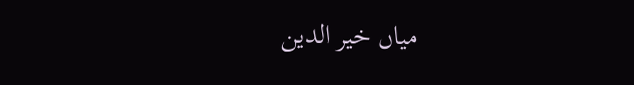میاں خیر الدین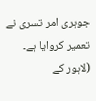جوہری امر تسری نے تعمیر کروایا ہے۔
(لاہور کے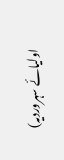اولیائے سہروردیہ)